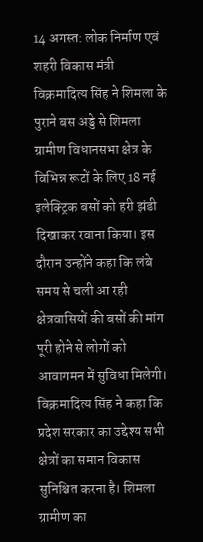14 अगस्त: लोक निर्माण एवं शहरी विकास मंत्री विक्रमादित्य सिंह ने शिमला के पुराने बस अड्डे से शिमला ग्रामीण विधानसभा क्षेत्र के विभिन्न रूटों के लिए 18 नई इलेक्ट्रिक बसों को हरी झंडी दिखाकर रवाना किया। इस दौरान उन्होंने कहा कि लंबे समय से चली आ रही क्षेत्रवासियों की बसों की मांग पूरी होने से लोगों को आवागमन में सुविधा मिलेगी।
विक्रमादित्य सिंह ने कहा कि प्रदेश सरकार का उद्देश्य सभी क्षेत्रों का समान विकास सुनिश्चित करना है। शिमला ग्रामीण का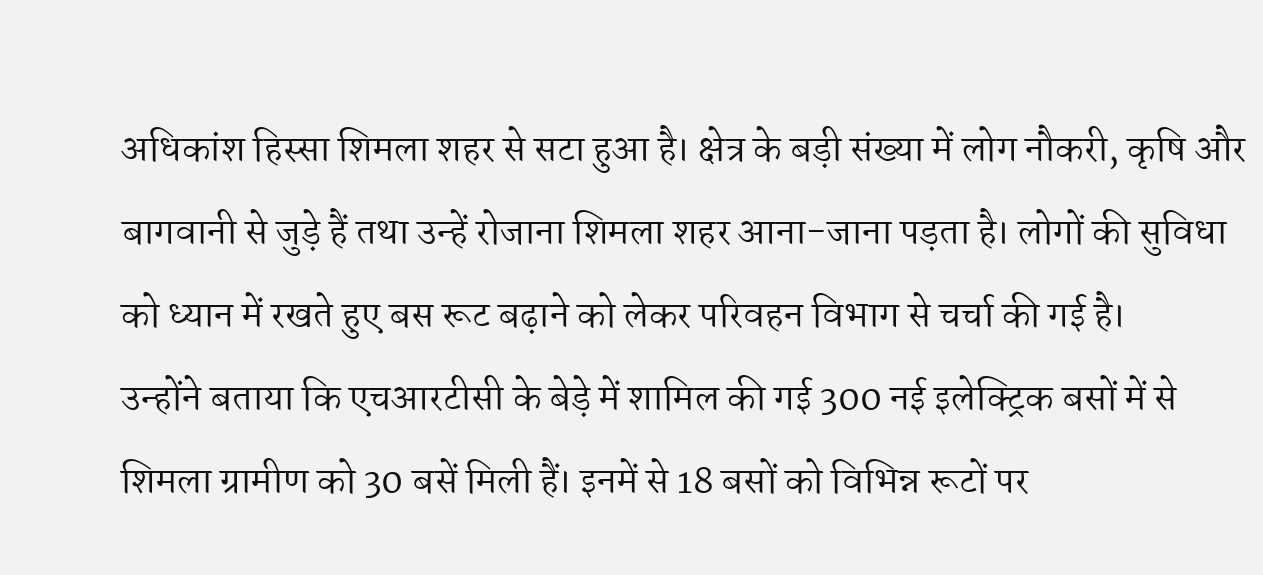अधिकांश हिस्सा शिमला शहर से सटा हुआ है। क्षेत्र के बड़ी संख्या में लोग नौकरी, कृषि और बागवानी से जुड़े हैं तथा उन्हें रोजाना शिमला शहर आना-जाना पड़ता है। लोगों की सुविधा को ध्यान में रखते हुए बस रूट बढ़ाने को लेकर परिवहन विभाग से चर्चा की गई है।
उन्होंने बताया कि एचआरटीसी के बेड़े में शामिल की गई 300 नई इलेक्ट्रिक बसों में से शिमला ग्रामीण को 30 बसें मिली हैं। इनमें से 18 बसों को विभिन्न रूटों पर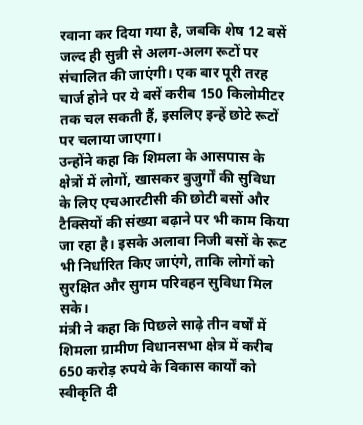रवाना कर दिया गया है, जबकि शेष 12 बसें जल्द ही सुन्नी से अलग-अलग रूटों पर संचालित की जाएंगी। एक बार पूरी तरह चार्ज होने पर ये बसें करीब 150 किलोमीटर तक चल सकती हैं, इसलिए इन्हें छोटे रूटों पर चलाया जाएगा।
उन्होंने कहा कि शिमला के आसपास के क्षेत्रों में लोगों, खासकर बुजुर्गों की सुविधा के लिए एचआरटीसी की छोटी बसों और टैक्सियों की संख्या बढ़ाने पर भी काम किया जा रहा है। इसके अलावा निजी बसों के रूट भी निर्धारित किए जाएंगे, ताकि लोगों को सुरक्षित और सुगम परिवहन सुविधा मिल सके।
मंत्री ने कहा कि पिछले साढ़े तीन वर्षों में शिमला ग्रामीण विधानसभा क्षेत्र में करीब 650 करोड़ रुपये के विकास कार्यों को स्वीकृति दी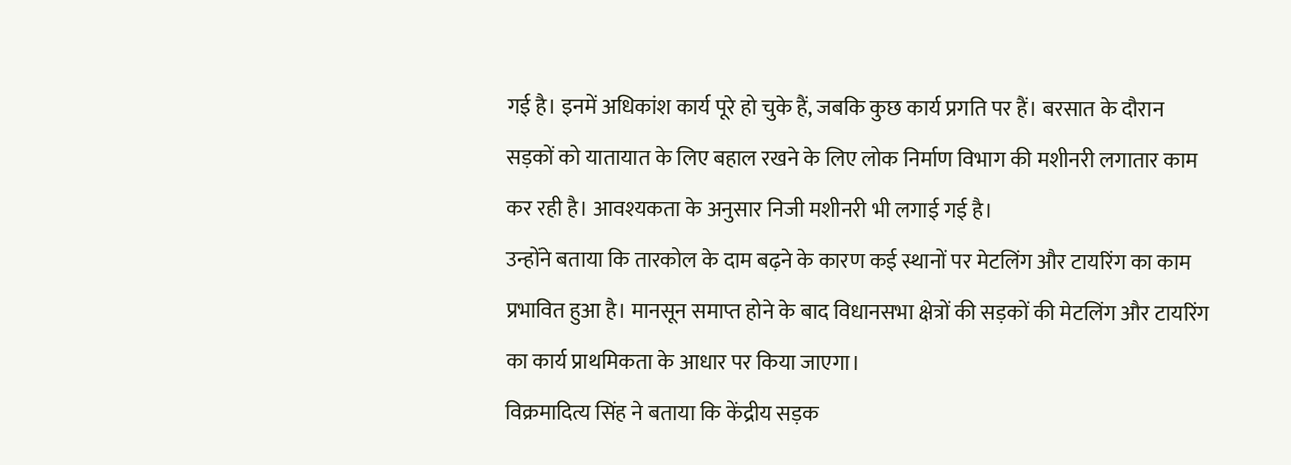गई है। इनमें अधिकांश कार्य पूरे हो चुके हैं, जबकि कुछ कार्य प्रगति पर हैं। बरसात के दौरान सड़कों को यातायात के लिए बहाल रखने के लिए लोक निर्माण विभाग की मशीनरी लगातार काम कर रही है। आवश्यकता के अनुसार निजी मशीनरी भी लगाई गई है।
उन्होंने बताया कि तारकोल के दाम बढ़ने के कारण कई स्थानों पर मेटलिंग और टायरिंग का काम प्रभावित हुआ है। मानसून समाप्त होने के बाद विधानसभा क्षेत्रों की सड़कों की मेटलिंग और टायरिंग का कार्य प्राथमिकता के आधार पर किया जाएगा।
विक्रमादित्य सिंह ने बताया कि केंद्रीय सड़क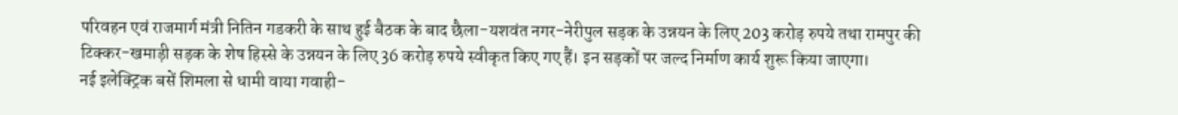परिवहन एवं राजमार्ग मंत्री नितिन गडकरी के साथ हुई बैठक के बाद छैला-यशवंत नगर-नेरीपुल सड़क के उन्नयन के लिए 203 करोड़ रुपये तथा रामपुर की टिक्कर-खमाड़ी सड़क के शेष हिस्से के उन्नयन के लिए 36 करोड़ रुपये स्वीकृत किए गए हैं। इन सड़कों पर जल्द निर्माण कार्य शुरू किया जाएगा।
नई इलेक्ट्रिक बसें शिमला से धामी वाया गवाही-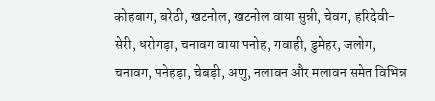कोहबाग, बरेठी, खटनोल, खटनोल वाया सुन्नी, चेवग, हरिदेवी-सेरी, धरोगड़ा, चनावग वाया पनोह, गवाही, डुमेहर, जलोग, चनावग, पनेहड़ा, चेबड़ी, अणु, नलावन और मलावन समेत विभिन्न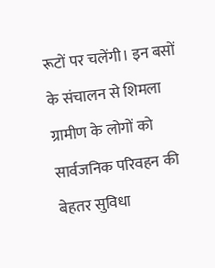रूटों पर चलेंगी। इन बसों के संचालन से शिमला ग्रामीण के लोगों को सार्वजनिक परिवहन की बेहतर सुविधा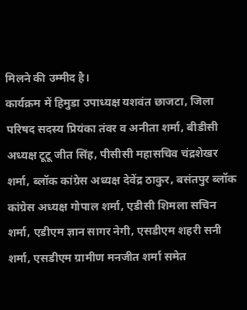मिलने की उम्मीद है।
कार्यक्रम में हिमुडा उपाध्यक्ष यशवंत छाजटा, जिला परिषद सदस्य प्रियंका तंवर व अनीता शर्मा, बीडीसी अध्यक्ष टूटू जीत सिंह, पीसीसी महासचिव चंद्रशेखर शर्मा, ब्लॉक कांग्रेस अध्यक्ष देवेंद्र ठाकुर, बसंतपुर ब्लॉक कांग्रेस अध्यक्ष गोपाल शर्मा, एडीसी शिमला सचिन शर्मा, एडीएम ज्ञान सागर नेगी, एसडीएम शहरी सनी शर्मा, एसडीएम ग्रामीण मनजीत शर्मा समेत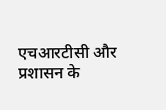एचआरटीसी और प्रशासन के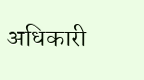अधिकारी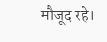मौजूद रहे।